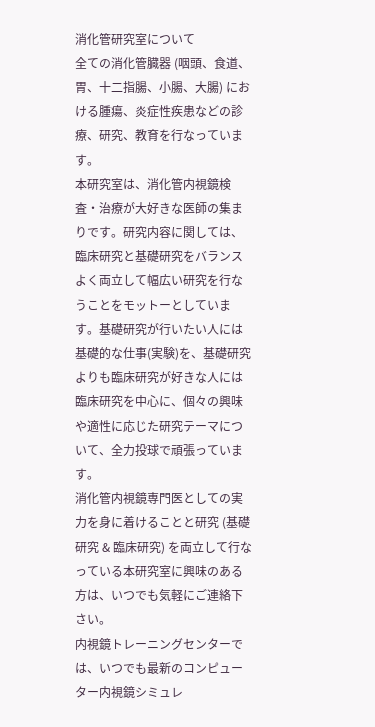消化管研究室について
全ての消化管臓器 (咽頭、食道、胃、十二指腸、小腸、大腸) における腫瘍、炎症性疾患などの診療、研究、教育を行なっています。
本研究室は、消化管内視鏡検査・治療が大好きな医師の集まりです。研究内容に関しては、臨床研究と基礎研究をバランスよく両立して幅広い研究を行なうことをモットーとしています。基礎研究が行いたい人には基礎的な仕事(実験)を、基礎研究よりも臨床研究が好きな人には臨床研究を中心に、個々の興味や適性に応じた研究テーマについて、全力投球で頑張っています。
消化管内視鏡専門医としての実力を身に着けることと研究 (基礎研究 & 臨床研究) を両立して行なっている本研究室に興味のある方は、いつでも気軽にご連絡下さい。
内視鏡トレーニングセンターでは、いつでも最新のコンピューター内視鏡シミュレ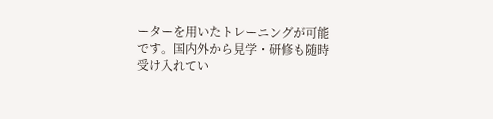ーターを用いたトレーニングが可能です。国内外から見学・研修も随時受け入れてい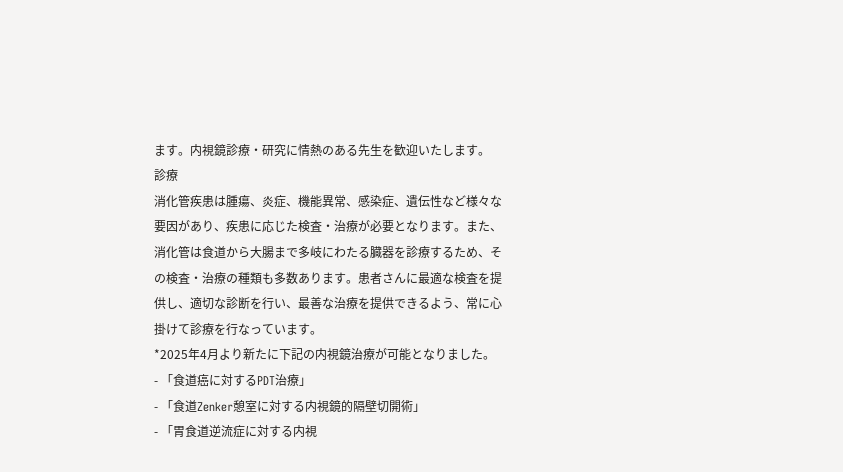ます。内視鏡診療・研究に情熱のある先生を歓迎いたします。
診療
消化管疾患は腫瘍、炎症、機能異常、感染症、遺伝性など様々な要因があり、疾患に応じた検査・治療が必要となります。また、消化管は食道から大腸まで多岐にわたる臓器を診療するため、その検査・治療の種類も多数あります。患者さんに最適な検査を提供し、適切な診断を行い、最善な治療を提供できるよう、常に心掛けて診療を行なっています。
*2025年4月より新たに下記の内視鏡治療が可能となりました。
- 「食道癌に対するPDT治療」
- 「食道Zenker憩室に対する内視鏡的隔壁切開術」
- 「胃食道逆流症に対する内視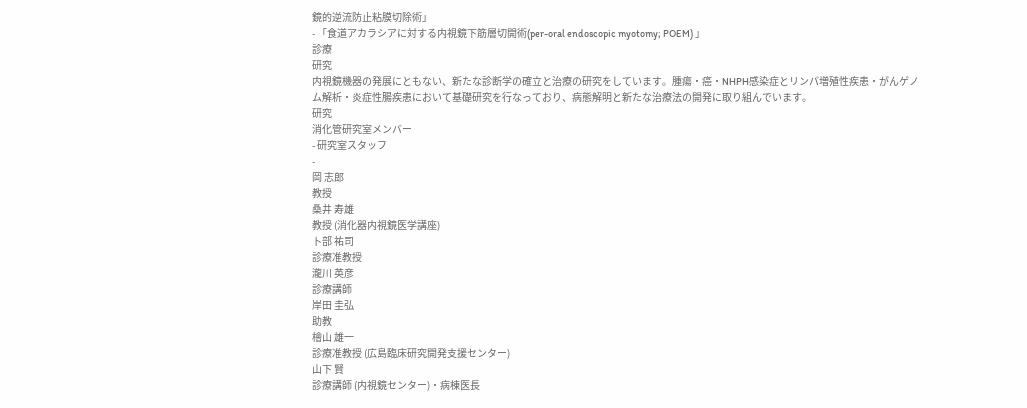鏡的逆流防止粘膜切除術」
- 「食道アカラシアに対する内視鏡下筋層切開術(per-oral endoscopic myotomy; POEM) 」
診療
研究
内視鏡機器の発展にともない、新たな診断学の確立と治療の研究をしています。腫瘍・癌・NHPH感染症とリンパ増殖性疾患・がんゲノム解析・炎症性腸疾患において基礎研究を行なっており、病態解明と新たな治療法の開発に取り組んでいます。
研究
消化管研究室メンバー
- 研究室スタッフ
-
岡 志郎
教授
桑井 寿雄
教授 (消化器内視鏡医学講座)
卜部 祐司
診療准教授
瀧川 英彦
診療講師
岸田 圭弘
助教
檜山 雄一
診療准教授 (広島臨床研究開発支援センター)
山下 賢
診療講師 (内視鏡センター)・病棟医長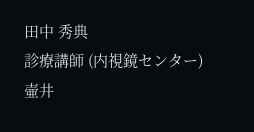田中 秀典
診療講師 (内視鏡センター)
壷井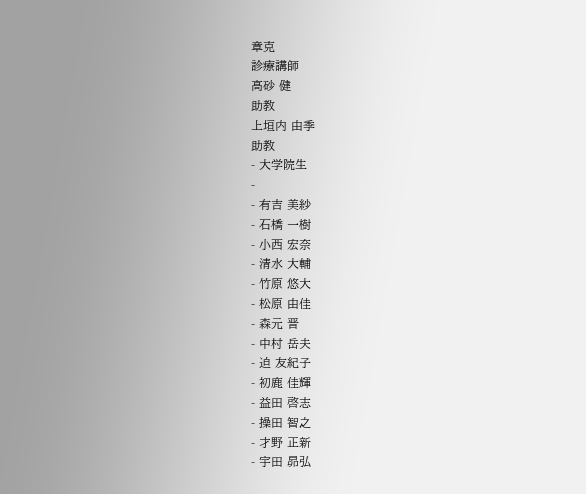章克
診療講師
高砂 健
助教
上垣内 由季
助教
- 大学院生
-
- 有吉 美紗
- 石橋 一樹
- 小西 宏奈
- 清水 大輔
- 竹原 悠大
- 松原 由佳
- 森元 晋
- 中村 岳夫
- 迫 友紀子
- 初鹿 佳輝
- 益田 啓志
- 操田 智之
- 才野 正新
- 宇田 昴弘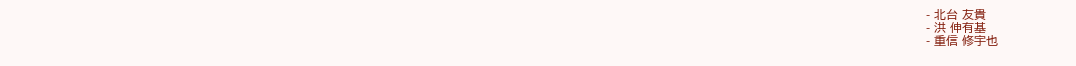- 北台 友貴
- 洪 伸有基
- 重信 修宇也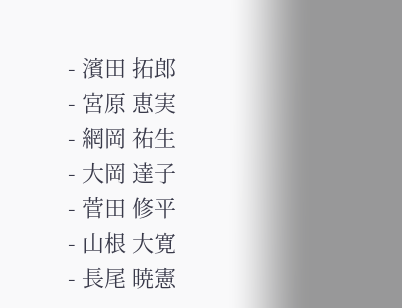- 濱田 拓郎
- 宮原 恵実
- 網岡 祐生
- 大岡 達子
- 菅田 修平
- 山根 大寛
- 長尾 暁憲